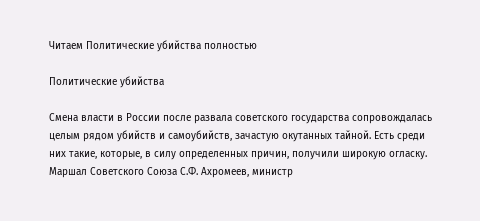Читаем Политические убийства полностью

Политические убийства

Смена власти в России после развала советского государства сопровождалась целым рядом убийств и самоубийств, зачастую окутанных тайной. Есть среди них такие, которые, в силу определенных причин, получили широкую огласку. Маршал Советского Союза С.Ф. Ахромеев, министр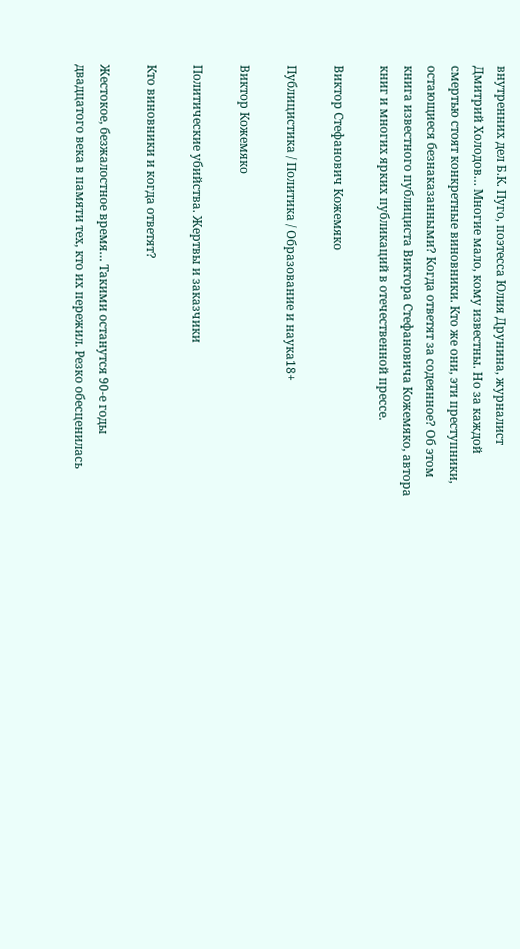внутренних дел Б.К. Пуго, поэтесса Юлия Друнина, журналист Дмитрий Холодов… Многие мало, кому известны. Но за каждой смертью стоят конкретные виновники. Кто же они, эти преступники, остающиеся безнаказанными? Когда ответят за содеянное? Об этом книга известного публициста Виктора Стефановича Кожемяко, автора книг и многих ярких публикаций в отечественной прессе.

Виктор Стефанович Кожемяко

Публицистика / Политика / Образование и наука18+

Виктор Кожемяко

Политические убийства. Жертвы и заказчики

Кто виновники и когда ответят?

Жестокое, безжалостное время… Такими останутся 90-е годы двадцатого века в памяти тех, кто их пережил. Резко обесценилась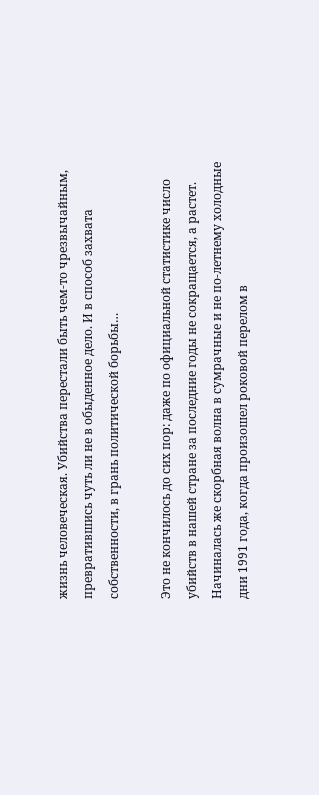жизнь человеческая. Убийства перестали быть чем-то чрезвычайным, превратившись чуть ли не в обыденное дело. И в способ захвата собственности, в грань политической борьбы…

Это не кончилось до сих пор: даже по официальной статистике число убийств в нашей стране за последние годы не сокращается, а растет. Начиналась же скорбная волна в сумрачные и не по-летнему холодные дни 1991 года, когда произошел роковой перелом в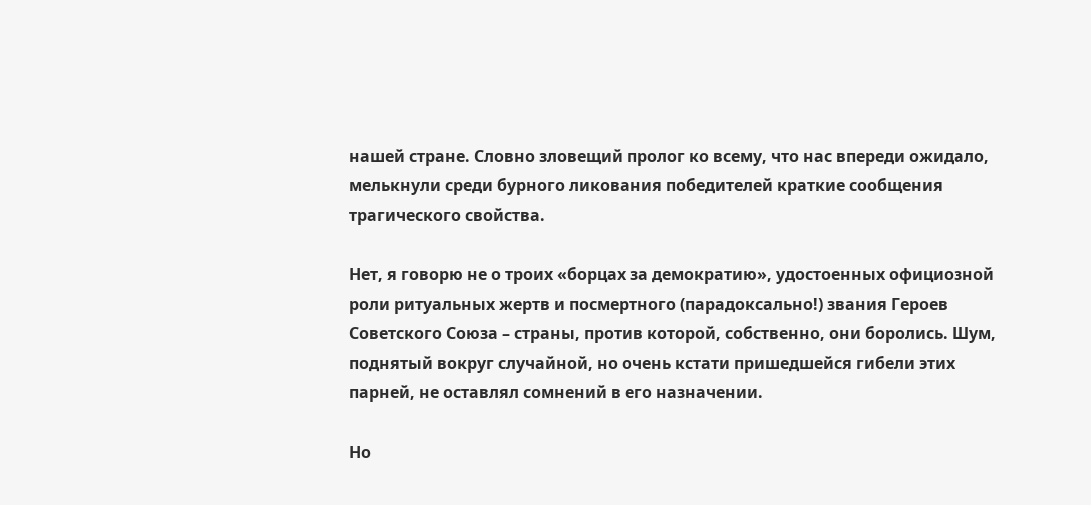нашей стране. Словно зловещий пролог ко всему, что нас впереди ожидало, мелькнули среди бурного ликования победителей краткие сообщения трагического свойства.

Нет, я говорю не о троих «борцах за демократию», удостоенных официозной роли ритуальных жертв и посмертного (парадоксально!) звания Героев Советского Союза – страны, против которой, собственно, они боролись. Шум, поднятый вокруг случайной, но очень кстати пришедшейся гибели этих парней, не оставлял сомнений в его назначении.

Но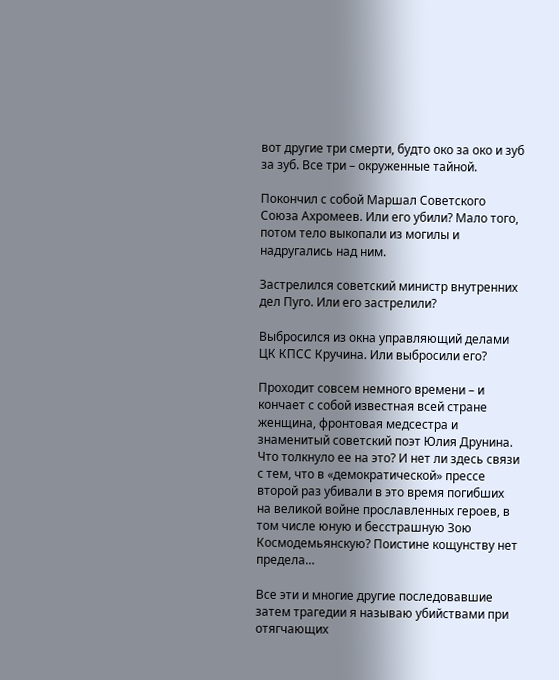вот другие три смерти, будто око за око и зуб за зуб. Все три – окруженные тайной.

Покончил с собой Маршал Советского Союза Ахромеев. Или его убили? Мало того, потом тело выкопали из могилы и надругались над ним.

Застрелился советский министр внутренних дел Пуго. Или его застрелили?

Выбросился из окна управляющий делами ЦК КПСС Кручина. Или выбросили его?

Проходит совсем немного времени – и кончает с собой известная всей стране женщина, фронтовая медсестра и знаменитый советский поэт Юлия Друнина. Что толкнуло ее на это? И нет ли здесь связи с тем, что в «демократической» прессе второй раз убивали в это время погибших на великой войне прославленных героев, в том числе юную и бесстрашную Зою Космодемьянскую? Поистине кощунству нет предела…

Все эти и многие другие последовавшие затем трагедии я называю убийствами при отягчающих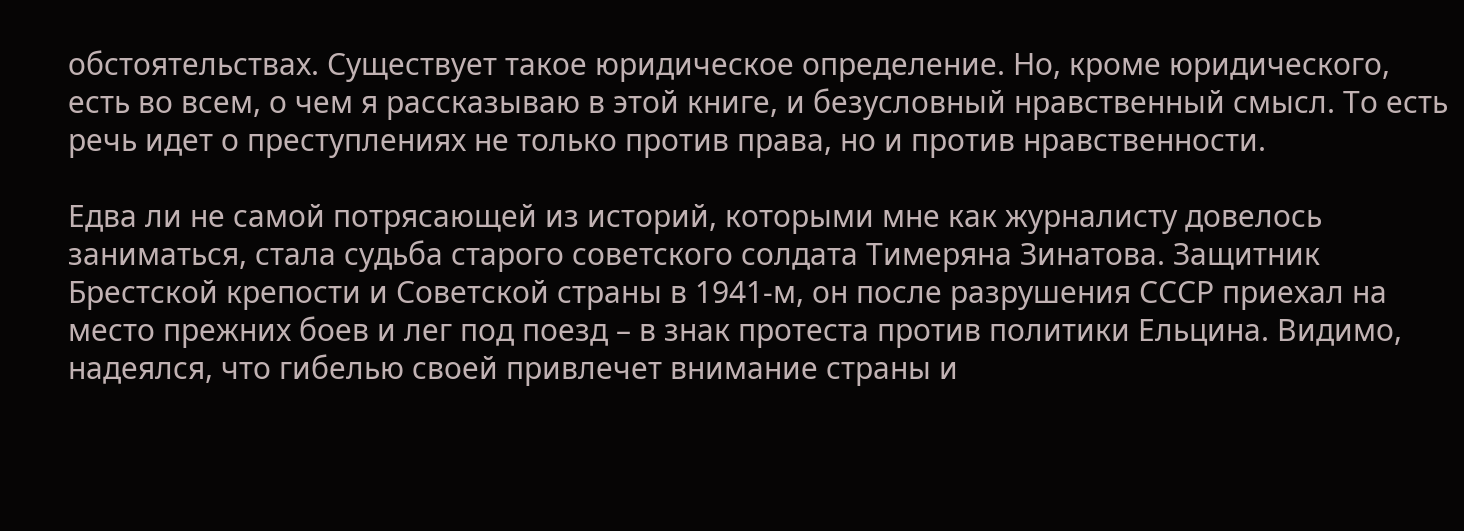обстоятельствах. Существует такое юридическое определение. Но, кроме юридического, есть во всем, о чем я рассказываю в этой книге, и безусловный нравственный смысл. То есть речь идет о преступлениях не только против права, но и против нравственности.

Едва ли не самой потрясающей из историй, которыми мне как журналисту довелось заниматься, стала судьба старого советского солдата Тимеряна Зинатова. Защитник Брестской крепости и Советской страны в 1941-м, он после разрушения СССР приехал на место прежних боев и лег под поезд – в знак протеста против политики Ельцина. Видимо, надеялся, что гибелью своей привлечет внимание страны и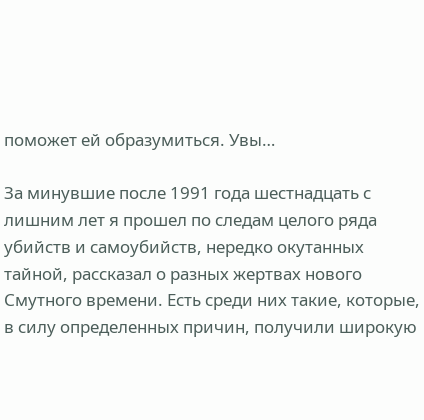поможет ей образумиться. Увы…

За минувшие после 1991 года шестнадцать с лишним лет я прошел по следам целого ряда убийств и самоубийств, нередко окутанных тайной, рассказал о разных жертвах нового Смутного времени. Есть среди них такие, которые, в силу определенных причин, получили широкую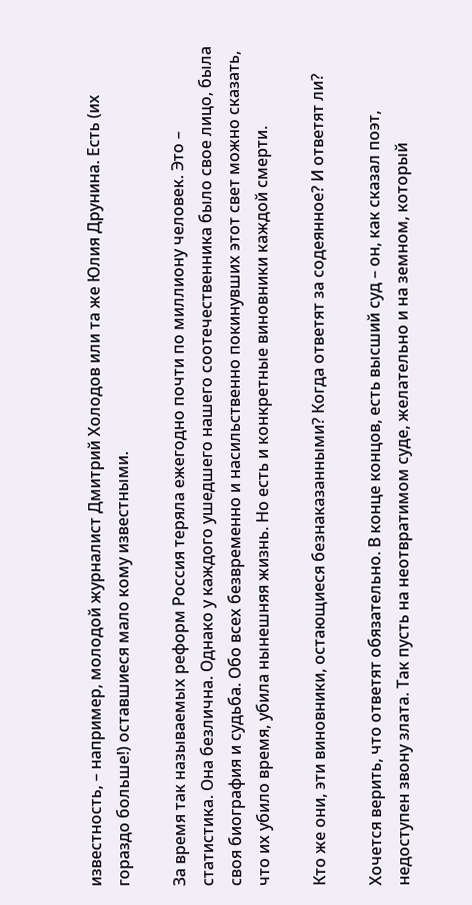известность, – например, молодой журналист Дмитрий Холодов или та же Юлия Друнина. Есть (их гораздо больше!) оставшиеся мало кому известными.

За время так называемых реформ Россия теряла ежегодно почти по миллиону человек. Это – статистика. Она безлична. Однако у каждого ушедшего нашего соотечественника было свое лицо, была своя биография и судьба. Обо всех безвременно и насильственно покинувших этот свет можно сказать, что их убило время, убила нынешняя жизнь. Но есть и конкретные виновники каждой смерти.

Кто же они, эти виновники, остающиеся безнаказанными? Когда ответят за содеянное? И ответят ли?

Хочется верить, что ответят обязательно. В конце концов, есть высший суд – он, как сказал поэт, недоступен звону злата. Так пусть на неотвратимом суде, желательно и на земном, который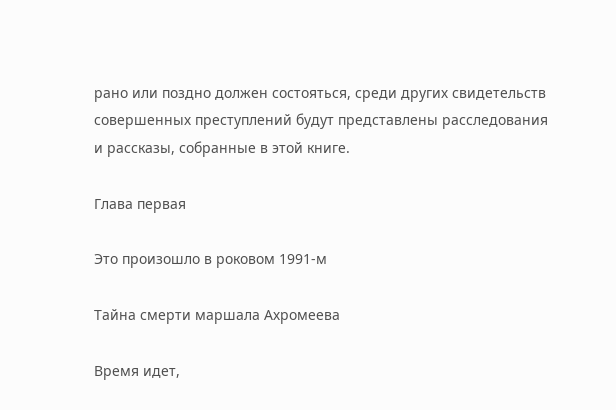рано или поздно должен состояться, среди других свидетельств совершенных преступлений будут представлены расследования и рассказы, собранные в этой книге.

Глава первая

Это произошло в роковом 1991-м

Тайна смерти маршала Ахромеева

Время идет,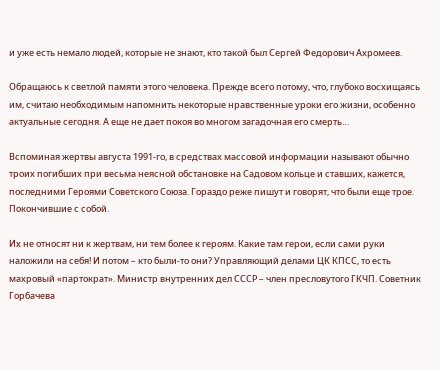и уже есть немало людей, которые не знают, кто такой был Сергей Федорович Ахромеев.

Обращаюсь к светлой памяти этого человека. Прежде всего потому, что, глубоко восхищаясь им, считаю необходимым напомнить некоторые нравственные уроки его жизни, особенно актуальные сегодня. А еще не дает покоя во многом загадочная его смерть…

Вспоминая жертвы августа 1991-го, в средствах массовой информации называют обычно троих погибших при весьма неясной обстановке на Садовом кольце и ставших, кажется, последними Героями Советского Союза. Гораздо реже пишут и говорят, что были еще трое. Покончившие с собой.

Их не относят ни к жертвам, ни тем более к героям. Какие там герои, если сами руки наложили на себя! И потом – кто были-то они? Управляющий делами ЦК КПСС, то есть махровый «партократ». Министр внутренних дел СССР – член пресловутого ГКЧП. Советник Горбачева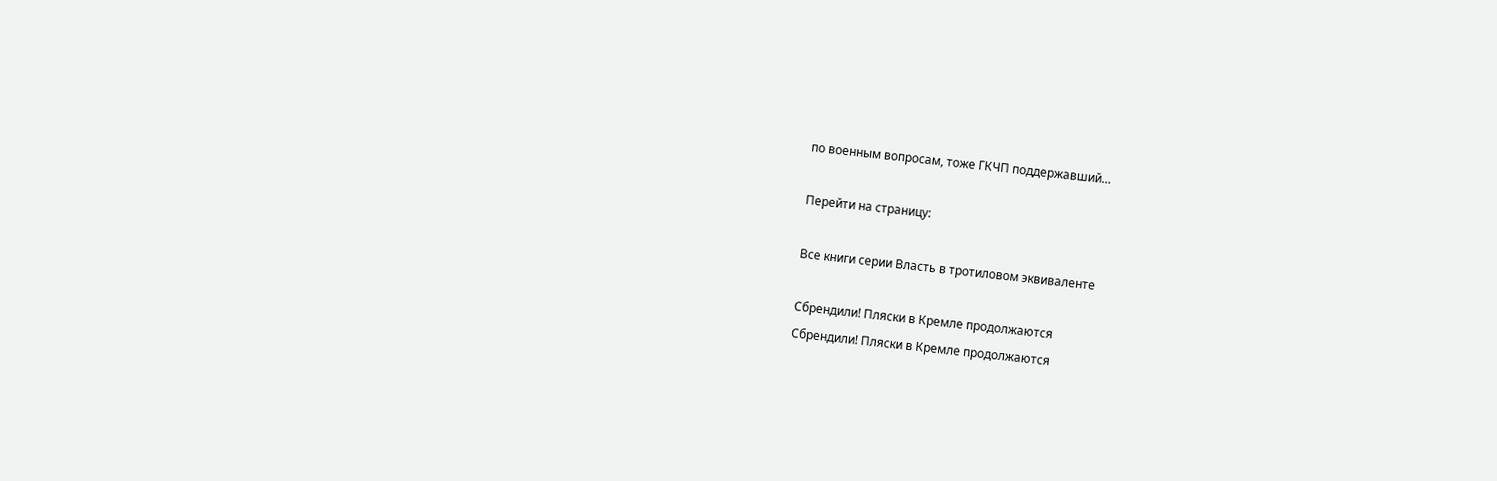по военным вопросам, тоже ГКЧП поддержавший…

Перейти на страницу:

Все книги серии Власть в тротиловом эквиваленте

Сбрендили! Пляски в Кремле продолжаются
Сбрендили! Пляски в Кремле продолжаются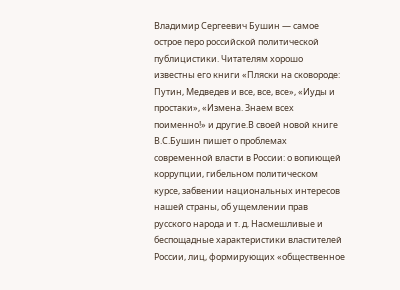Владимир Сергеевич Бушин — самое острое перо российской политической публицистики. Читателям хорошо известны его книги «Пляски на сковороде: Путин, Медведев и все, все, все», «Иуды и простаки», «Измена. Знаем всех поименно!» и другие.В своей новой книге В.С.Бушин пишет о проблемах современной власти в России: о вопиющей коррупции, гибельном политическом курсе, забвении национальных интересов нашей страны, об ущемлении прав русского народа и т. д. Насмешливые и беспощадные характеристики властителей России, лиц, формирующих «общественное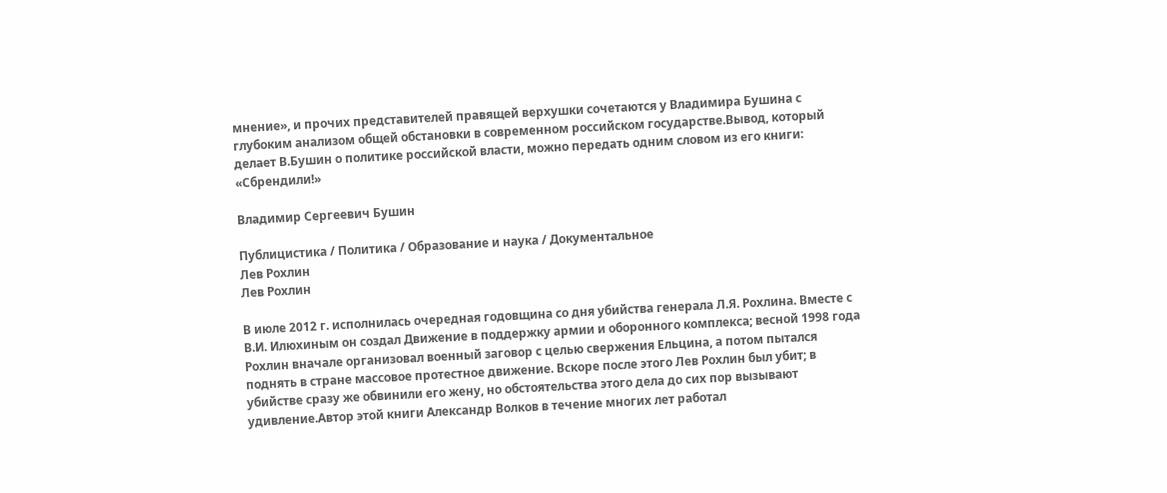мнение», и прочих представителей правящей верхушки сочетаются у Владимира Бушина с глубоким анализом общей обстановки в современном российском государстве.Вывод, который делает В.Бушин о политике российской власти, можно передать одним словом из его книги: «Сбрендили!»

Владимир Сергеевич Бушин

Публицистика / Политика / Образование и наука / Документальное
Лев Рохлин
Лев Рохлин

В июле 2012 г. исполнилась очередная годовщина со дня убийства генерала Л.Я. Рохлина. Вместе с В.И. Илюхиным он создал Движение в поддержку армии и оборонного комплекса; весной 1998 года Рохлин вначале организовал военный заговор с целью свержения Ельцина, а потом пытался поднять в стране массовое протестное движение. Вскоре после этого Лев Рохлин был убит; в убийстве сразу же обвинили его жену, но обстоятельства этого дела до сих пор вызывают удивление.Автор этой книги Александр Волков в течение многих лет работал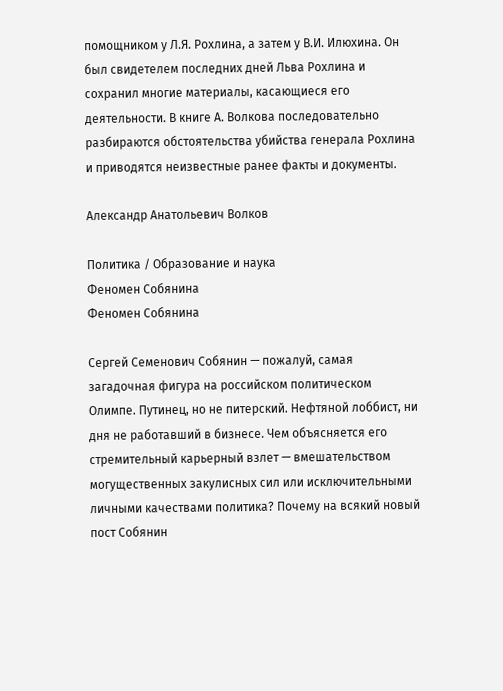помощником у Л.Я. Рохлина, а затем у В.И. Илюхина. Он был свидетелем последних дней Льва Рохлина и сохранил многие материалы, касающиеся его деятельности. В книге А. Волкова последовательно разбираются обстоятельства убийства генерала Рохлина и приводятся неизвестные ранее факты и документы.

Александр Анатольевич Волков

Политика / Образование и наука
Феномен Собянина
Феномен Собянина

Сергей Семенович Собянин — пожалуй, самая загадочная фигура на российском политическом Олимпе. Путинец, но не питерский. Нефтяной лоббист, ни дня не работавший в бизнесе. Чем объясняется его стремительный карьерный взлет — вмешательством могущественных закулисных сил или исключительными личными качествами политика? Почему на всякий новый пост Собянин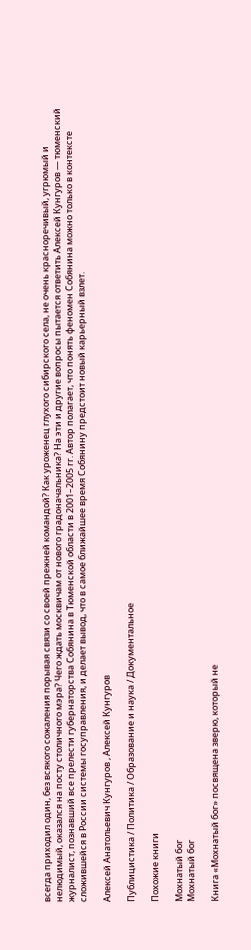всегда приходил один, без всякого сожаления порывая связи со своей прежней командой? Как уроженец глухого сибирского села, не очень красноречивый, угрюмый и нелюдимый, оказался на посту столичного мэра? Чего ждать москвичам от нового градоначальника? На эти и другие вопросы пытается ответить Алексей Кунгуров — тюменский журналист, познавший все прелести губернаторства Собянина в Тюменской области в 2001–2005 гг. Автор полагает, что понять феномен Собянина можно только в контексте сложившейся в России системы госуправления, и делает вывод, что в самое ближайшее время Собянину предстоит новый карьерный взлет.

Алексей Анатольевич Кунгуров , Алексей Кунгуров

Публицистика / Политика / Образование и наука / Документальное

Похожие книги

Мохнатый бог
Мохнатый бог

Книга «Мохнатый бог» посвящена зверю, который не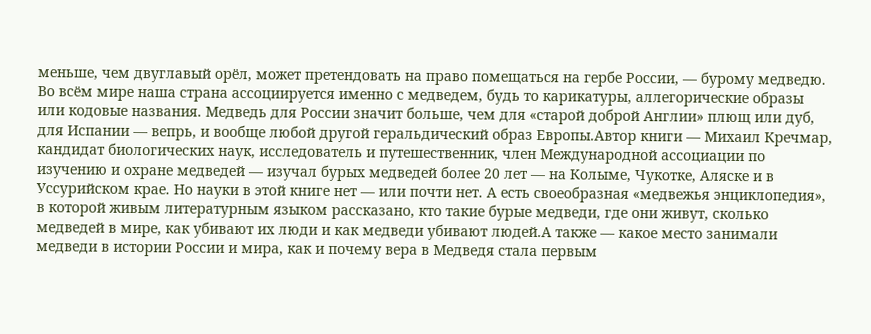меньше, чем двуглавый орёл, может претендовать на право помещаться на гербе России, — бурому медведю. Во всём мире наша страна ассоциируется именно с медведем, будь то карикатуры, аллегорические образы или кодовые названия. Медведь для России значит больше, чем для «старой доброй Англии» плющ или дуб, для Испании — вепрь, и вообще любой другой геральдический образ Европы.Автор книги — Михаил Кречмар, кандидат биологических наук, исследователь и путешественник, член Международной ассоциации по изучению и охране медведей — изучал бурых медведей более 20 лет — на Колыме, Чукотке, Аляске и в Уссурийском крае. Но науки в этой книге нет — или почти нет. А есть своеобразная «медвежья энциклопедия», в которой живым литературным языком рассказано, кто такие бурые медведи, где они живут, сколько медведей в мире, как убивают их люди и как медведи убивают людей.А также — какое место занимали медведи в истории России и мира, как и почему вера в Медведя стала первым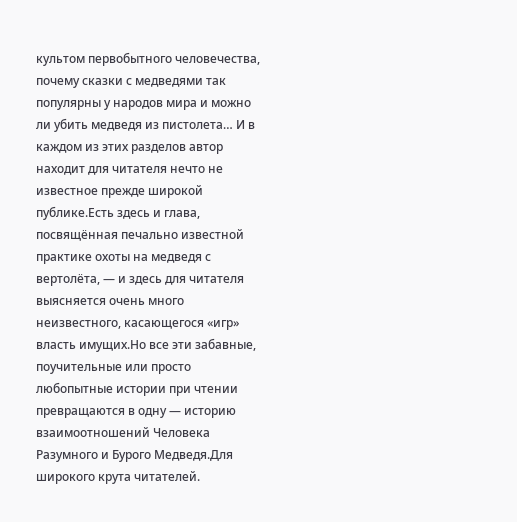культом первобытного человечества, почему сказки с медведями так популярны у народов мира и можно ли убить медведя из пистолета… И в каждом из этих разделов автор находит для читателя нечто не известное прежде широкой публике.Есть здесь и глава, посвящённая печально известной практике охоты на медведя с вертолёта, — и здесь для читателя выясняется очень много неизвестного, касающегося «игр» власть имущих.Но все эти забавные, поучительные или просто любопытные истории при чтении превращаются в одну — историю взаимоотношений Человека Разумного и Бурого Медведя.Для широкого крута читателей.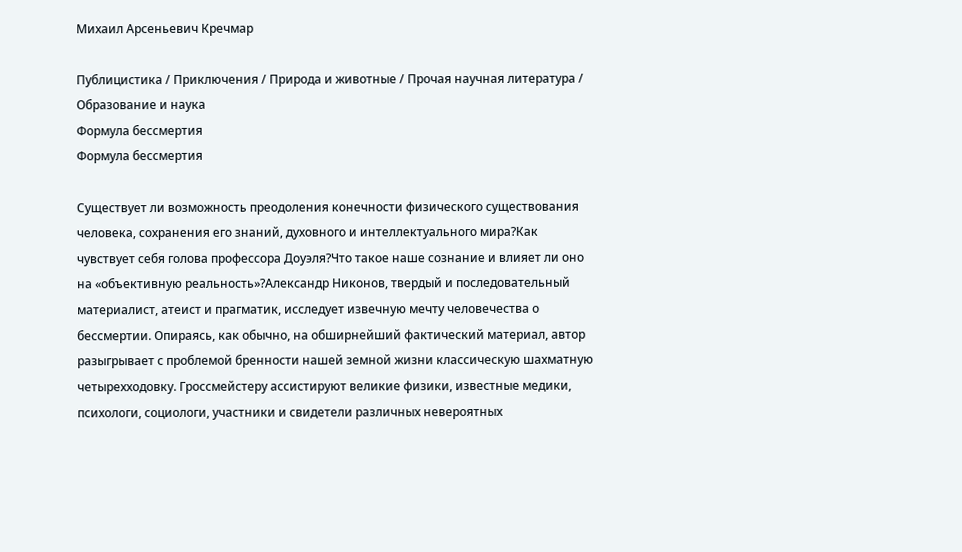Михаил Арсеньевич Кречмар

Публицистика / Приключения / Природа и животные / Прочая научная литература / Образование и наука
Формула бессмертия
Формула бессмертия

Существует ли возможность преодоления конечности физического существования человека, сохранения его знаний, духовного и интеллектуального мира?Как чувствует себя голова профессора Доуэля?Что такое наше сознание и влияет ли оно на «объективную реальность»?Александр Никонов, твердый и последовательный материалист, атеист и прагматик, исследует извечную мечту человечества о бессмертии. Опираясь, как обычно, на обширнейший фактический материал, автор разыгрывает с проблемой бренности нашей земной жизни классическую шахматную четырехходовку. Гроссмейстеру ассистируют великие физики, известные медики, психологи, социологи, участники и свидетели различных невероятных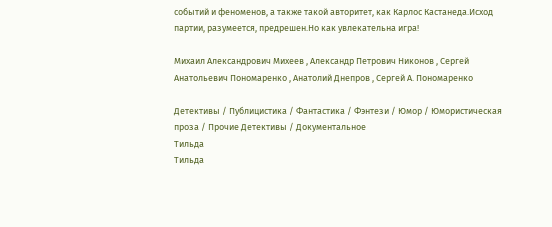событий и феноменов, а также такой авторитет, как Карлос Кастанеда.Исход партии, разумеется, предрешен.Но как увлекательна игра!

Михаил Александрович Михеев , Александр Петрович Никонов , Сергей Анатольевич Пономаренко , Анатолий Днепров , Сергей А. Пономаренко

Детективы / Публицистика / Фантастика / Фэнтези / Юмор / Юмористическая проза / Прочие Детективы / Документальное
Тильда
Тильда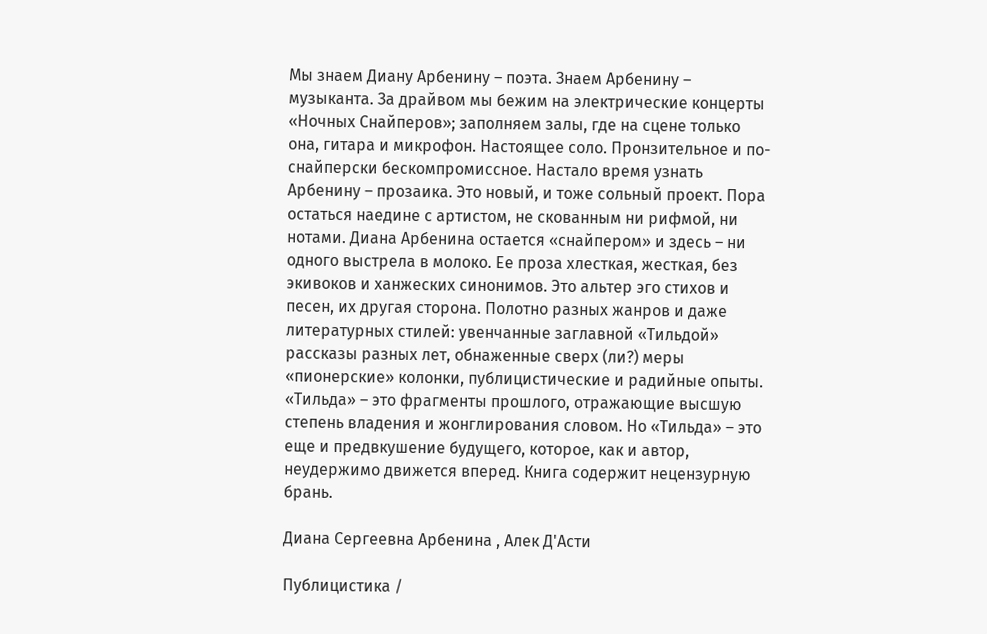Мы знаем Диану Арбенину – поэта. Знаем Арбенину – музыканта. За драйвом мы бежим на электрические концерты «Ночных Снайперов»; заполняем залы, где на сцене только она, гитара и микрофон. Настоящее соло. Пронзительное и по-снайперски бескомпромиссное. Настало время узнать Арбенину – прозаика. Это новый, и тоже сольный проект. Пора остаться наедине с артистом, не скованным ни рифмой, ни нотами. Диана Арбенина остается «снайпером» и здесь – ни одного выстрела в молоко. Ее проза хлесткая, жесткая, без экивоков и ханжеских синонимов. Это альтер эго стихов и песен, их другая сторона. Полотно разных жанров и даже литературных стилей: увенчанные заглавной «Тильдой» рассказы разных лет, обнаженные сверх (ли?) меры «пионерские» колонки, публицистические и радийные опыты. «Тильда» – это фрагменты прошлого, отражающие высшую степень владения и жонглирования словом. Но «Тильда» – это еще и предвкушение будущего, которое, как и автор, неудержимо движется вперед. Книга содержит нецензурную брань.

Диана Сергеевна Арбенина , Алек Д'Асти

Публицистика /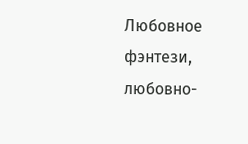Любовное фэнтези, любовно-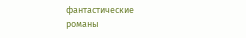фантастические романы